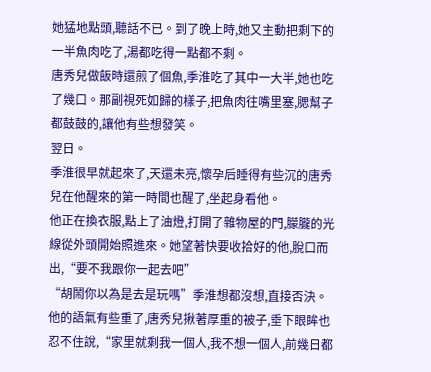她猛地點頭,聽話不已。到了晚上時,她又主動把剩下的一半魚肉吃了,湯都吃得一點都不剩。
唐秀兒做飯時還煎了個魚,季淮吃了其中一大半,她也吃了幾口。那副視死如歸的樣子,把魚肉往嘴里塞,腮幫子都鼓鼓的,讓他有些想發笑。
翌日。
季淮很早就起來了,天還未亮,懷孕后睡得有些沉的唐秀兒在他醒來的第一時間也醒了,坐起身看他。
他正在換衣服,點上了油燈,打開了雜物屋的門,朦朧的光線從外頭開始照進來。她望著快要收拾好的他,脫口而出,“要不我跟你一起去吧”
“胡鬧你以為是去是玩嗎”季淮想都沒想,直接否決。
他的語氣有些重了,唐秀兒揪著厚重的被子,垂下眼眸也忍不住說,“家里就剩我一個人,我不想一個人,前幾日都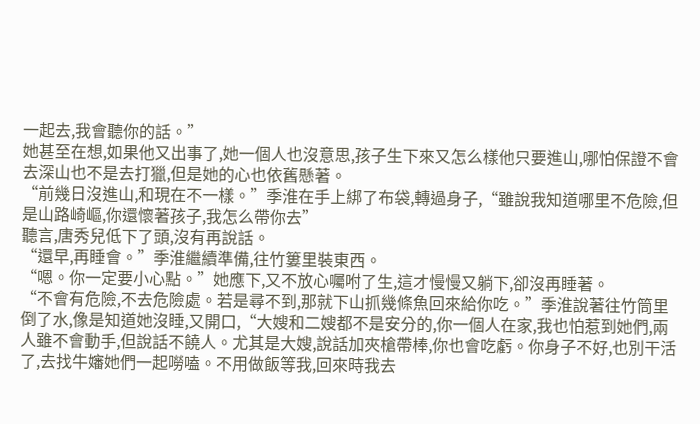一起去,我會聽你的話。”
她甚至在想,如果他又出事了,她一個人也沒意思,孩子生下來又怎么樣他只要進山,哪怕保證不會去深山也不是去打獵,但是她的心也依舊懸著。
“前幾日沒進山,和現在不一樣。”季淮在手上綁了布袋,轉過身子,“雖說我知道哪里不危險,但是山路崎嶇,你還懷著孩子,我怎么帶你去”
聽言,唐秀兒低下了頭,沒有再說話。
“還早,再睡會。”季淮繼續準備,往竹簍里裝東西。
“嗯。你一定要小心點。”她應下,又不放心囑咐了生,這才慢慢又躺下,卻沒再睡著。
“不會有危險,不去危險處。若是尋不到,那就下山抓幾條魚回來給你吃。”季淮說著往竹筒里倒了水,像是知道她沒睡,又開口,“大嫂和二嫂都不是安分的,你一個人在家,我也怕惹到她們,兩人雖不會動手,但說話不饒人。尤其是大嫂,說話加夾槍帶棒,你也會吃虧。你身子不好,也別干活了,去找牛嬸她們一起嘮嗑。不用做飯等我,回來時我去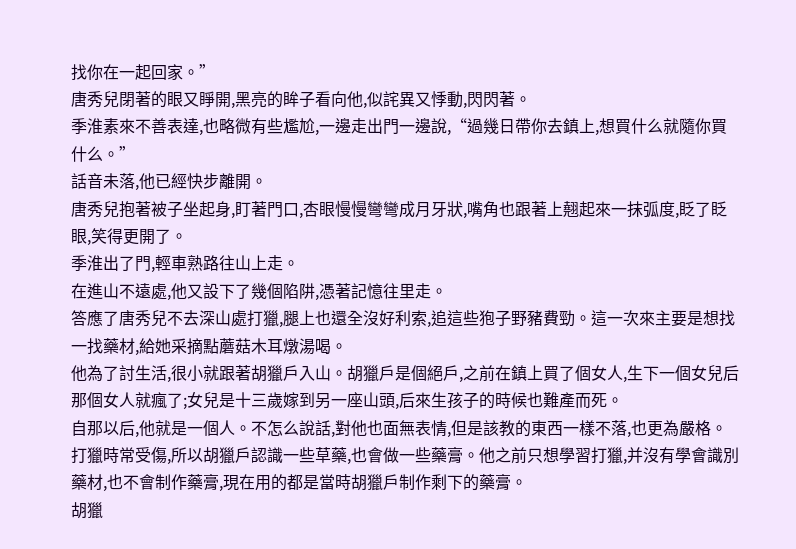找你在一起回家。”
唐秀兒閉著的眼又睜開,黑亮的眸子看向他,似詫異又悸動,閃閃著。
季淮素來不善表達,也略微有些尷尬,一邊走出門一邊說,“過幾日帶你去鎮上,想買什么就隨你買什么。”
話音未落,他已經快步離開。
唐秀兒抱著被子坐起身,盯著門口,杏眼慢慢彎彎成月牙狀,嘴角也跟著上翹起來一抹弧度,眨了眨眼,笑得更開了。
季淮出了門,輕車熟路往山上走。
在進山不遠處,他又設下了幾個陷阱,憑著記憶往里走。
答應了唐秀兒不去深山處打獵,腿上也還全沒好利索,追這些狍子野豬費勁。這一次來主要是想找一找藥材,給她采摘點蘑菇木耳燉湯喝。
他為了討生活,很小就跟著胡獵戶入山。胡獵戶是個絕戶,之前在鎮上買了個女人,生下一個女兒后那個女人就瘋了;女兒是十三歲嫁到另一座山頭,后來生孩子的時候也難產而死。
自那以后,他就是一個人。不怎么說話,對他也面無表情,但是該教的東西一樣不落,也更為嚴格。
打獵時常受傷,所以胡獵戶認識一些草藥,也會做一些藥膏。他之前只想學習打獵,并沒有學會識別藥材,也不會制作藥膏,現在用的都是當時胡獵戶制作剩下的藥膏。
胡獵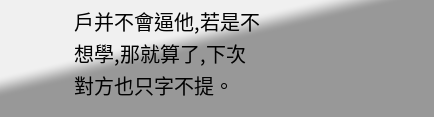戶并不會逼他,若是不想學,那就算了,下次對方也只字不提。